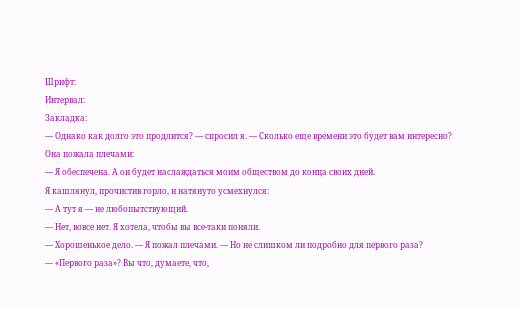Шрифт:
Интервал:
Закладка:
— Однако как долго это продлится? — спросил я. — Сколько еще времени это будет вам интересно?
Она пожала плечами:
— Я обеспечена. А он будет наслаждаться моим обществом до конца своих дней.
Я кашлянул, прочистив горло, и натянуто усмехнулся:
— А тут я — не любопытствующий.
— Нет, вовсе нет. Я хотела, чтобы вы все-таки поняли.
— Хорошенькое дело. — Я пожал плечами. — Но не слишком ли подробно для первого раза?
— «Первого раза»? Вы что, думаете, что,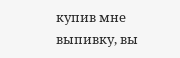купив мне выпивку, вы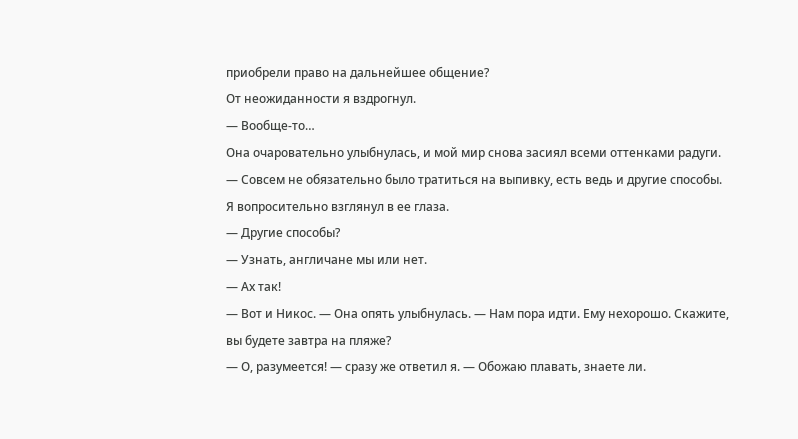приобрели право на дальнейшее общение?
От неожиданности я вздрогнул.
— Вообще-то…
Она очаровательно улыбнулась, и мой мир снова засиял всеми оттенками радуги.
— Совсем не обязательно было тратиться на выпивку, есть ведь и другие способы.
Я вопросительно взглянул в ее глаза.
— Другие способы?
— Узнать, англичане мы или нет.
— Ах так!
— Вот и Никос. — Она опять улыбнулась. — Нам пора идти. Ему нехорошо. Скажите, вы будете завтра на пляже?
— О, разумеется! — сразу же ответил я. — Обожаю плавать, знаете ли.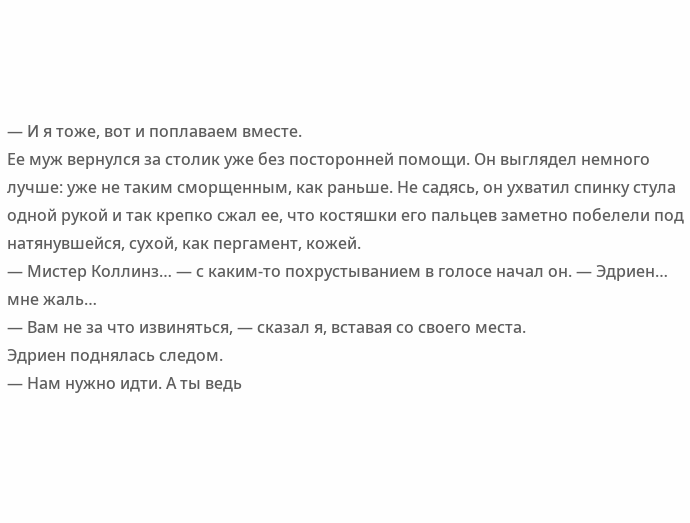— И я тоже, вот и поплаваем вместе.
Ее муж вернулся за столик уже без посторонней помощи. Он выглядел немного лучше: уже не таким сморщенным, как раньше. Не садясь, он ухватил спинку стула одной рукой и так крепко сжал ее, что костяшки его пальцев заметно побелели под натянувшейся, сухой, как пергамент, кожей.
— Мистер Коллинз… — с каким-то похрустыванием в голосе начал он. — Эдриен… мне жаль…
— Вам не за что извиняться, — сказал я, вставая со своего места.
Эдриен поднялась следом.
— Нам нужно идти. А ты ведь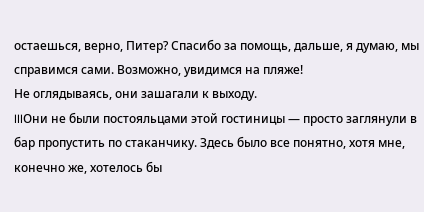остаешься, верно, Питер? Спасибо за помощь, дальше, я думаю, мы справимся сами. Возможно, увидимся на пляже!
Не оглядываясь, они зашагали к выходу.
IIIОни не были постояльцами этой гостиницы — просто заглянули в бар пропустить по стаканчику. Здесь было все понятно, хотя мне, конечно же, хотелось бы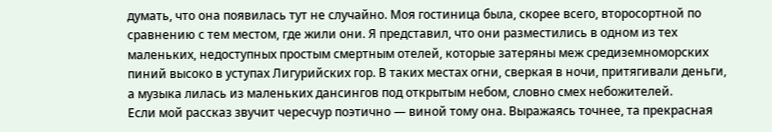думать, что она появилась тут не случайно. Моя гостиница была, скорее всего, второсортной по сравнению с тем местом, где жили они. Я представил, что они разместились в одном из тех маленьких, недоступных простым смертным отелей, которые затеряны меж средиземноморских пиний высоко в уступах Лигурийских гор. В таких местах огни, сверкая в ночи, притягивали деньги, а музыка лилась из маленьких дансингов под открытым небом, словно смех небожителей.
Если мой рассказ звучит чересчур поэтично — виной тому она. Выражаясь точнее, та прекрасная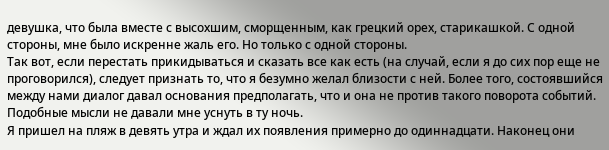девушка, что была вместе с высохшим, сморщенным, как грецкий орех, старикашкой. С одной стороны, мне было искренне жаль его. Но только с одной стороны.
Так вот, если перестать прикидываться и сказать все как есть (на случай, если я до сих пор еще не проговорился), следует признать то, что я безумно желал близости с ней. Более того, состоявшийся между нами диалог давал основания предполагать, что и она не против такого поворота событий. Подобные мысли не давали мне уснуть в ту ночь.
Я пришел на пляж в девять утра и ждал их появления примерно до одиннадцати. Наконец они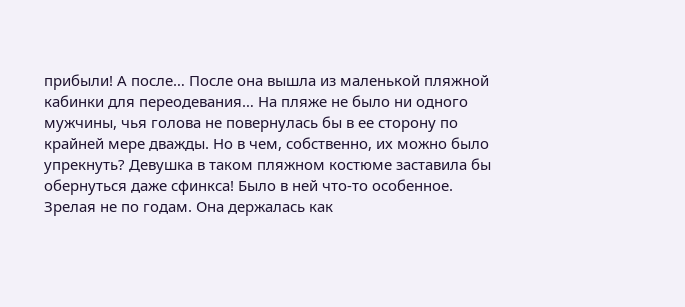прибыли! А после… После она вышла из маленькой пляжной кабинки для переодевания… На пляже не было ни одного мужчины, чья голова не повернулась бы в ее сторону по крайней мере дважды. Но в чем, собственно, их можно было упрекнуть? Девушка в таком пляжном костюме заставила бы обернуться даже сфинкса! Было в ней что-то особенное. Зрелая не по годам. Она держалась как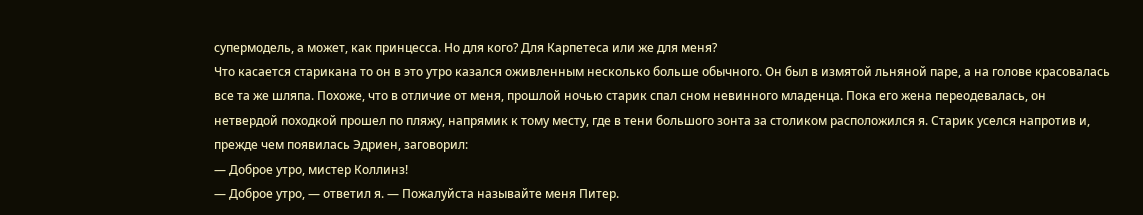супермодель, а может, как принцесса. Но для кого? Для Карпетеса или же для меня?
Что касается старикана то он в это утро казался оживленным несколько больше обычного. Он был в измятой льняной паре, а на голове красовалась все та же шляпа. Похоже, что в отличие от меня, прошлой ночью старик спал сном невинного младенца. Пока его жена переодевалась, он нетвердой походкой прошел по пляжу, напрямик к тому месту, где в тени большого зонта за столиком расположился я. Старик уселся напротив и, прежде чем появилась Эдриен, заговорил:
— Доброе утро, мистер Коллинз!
— Доброе утро, — ответил я. — Пожалуйста называйте меня Питер.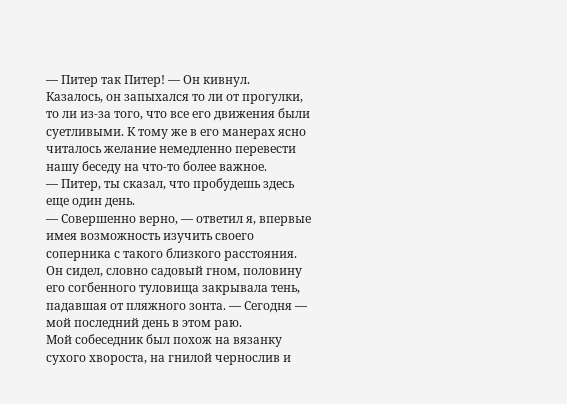— Питер так Питер! — Он кивнул.
Казалось, он запыхался то ли от прогулки, то ли из-за того, что все его движения были суетливыми. К тому же в его манерах ясно читалось желание немедленно перевести нашу беседу на что-то более важное.
— Питер, ты сказал, что пробудешь здесь еще один день.
— Совершенно верно, — ответил я, впервые имея возможность изучить своего соперника с такого близкого расстояния. Он сидел, словно садовый гном, половину его согбенного туловища закрывала тень, падавшая от пляжного зонта. — Сегодня — мой последний день в этом раю.
Мой собеседник был похож на вязанку сухого хвороста, на гнилой чернослив и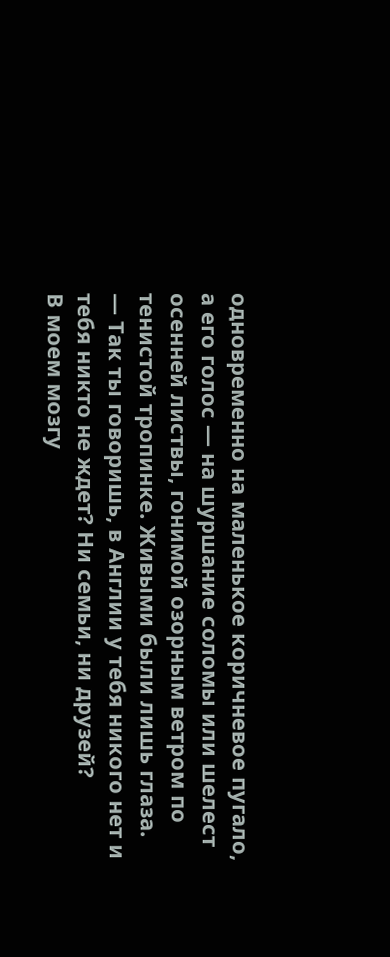одновременно на маленькое коричневое пугало, а его голос — на шуршание соломы или шелест осенней листвы, гонимой озорным ветром по тенистой тропинке. Живыми были лишь глаза.
— Так ты говоришь, в Англии у тебя никого нет и тебя никто не ждет? Ни семьи, ни друзей?
В моем мозгу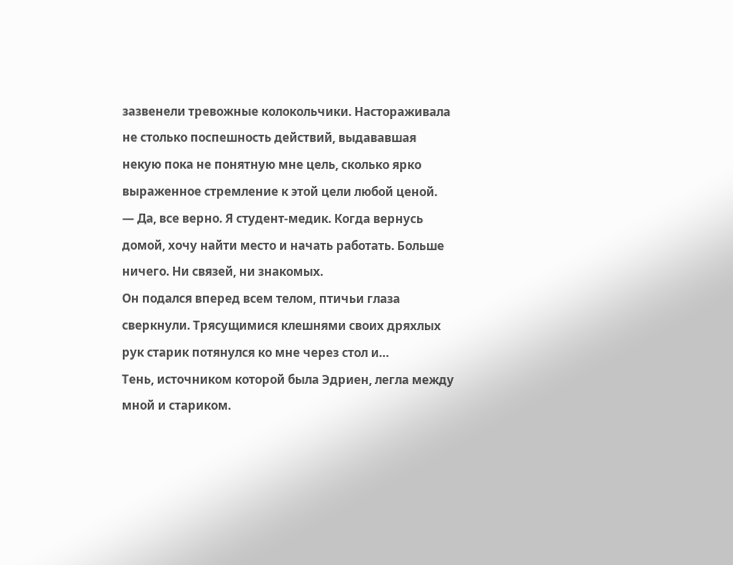зазвенели тревожные колокольчики. Настораживала не столько поспешность действий, выдававшая некую пока не понятную мне цель, сколько ярко выраженное стремление к этой цели любой ценой.
— Да, все верно. Я студент-медик. Когда вернусь домой, хочу найти место и начать работать. Больше ничего. Ни связей, ни знакомых.
Он подался вперед всем телом, птичьи глаза сверкнули. Трясущимися клешнями своих дряхлых рук старик потянулся ко мне через стол и…
Тень, источником которой была Эдриен, легла между мной и стариком.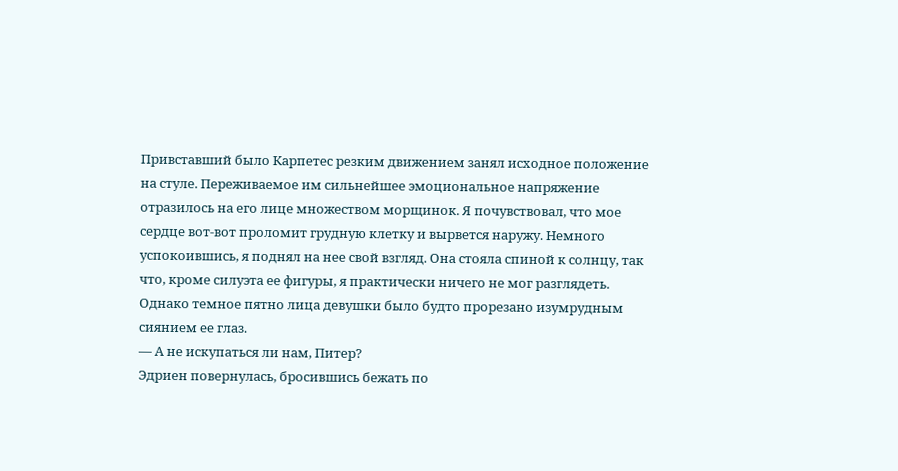Привставший было Карпетес резким движением занял исходное положение на стуле. Переживаемое им сильнейшее эмоциональное напряжение отразилось на его лице множеством морщинок. Я почувствовал, что мое сердце вот-вот проломит грудную клетку и вырвется наружу. Немного успокоившись, я поднял на нее свой взгляд. Она стояла спиной к солнцу, так что, кроме силуэта ее фигуры, я практически ничего не мог разглядеть. Однако темное пятно лица девушки было будто прорезано изумрудным сиянием ее глаз.
— А не искупаться ли нам, Питер?
Эдриен повернулась, бросившись бежать по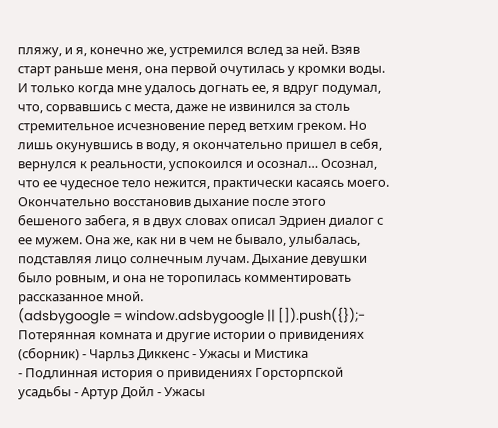пляжу, и я, конечно же, устремился вслед за ней. Взяв старт раньше меня, она первой очутилась у кромки воды. И только когда мне удалось догнать ее, я вдруг подумал, что, сорвавшись с места, даже не извинился за столь стремительное исчезновение перед ветхим греком. Но лишь окунувшись в воду, я окончательно пришел в себя, вернулся к реальности, успокоился и осознал… Осознал, что ее чудесное тело нежится, практически касаясь моего. Окончательно восстановив дыхание после этого бешеного забега, я в двух словах описал Эдриен диалог с ее мужем. Она же, как ни в чем не бывало, улыбалась, подставляя лицо солнечным лучам. Дыхание девушки было ровным, и она не торопилась комментировать рассказанное мной.
(adsbygoogle = window.adsbygoogle || []).push({});- Потерянная комната и другие истории о привидениях (сборник) - Чарльз Диккенс - Ужасы и Мистика
- Подлинная история о привидениях Горсторпской усадьбы - Артур Дойл - Ужасы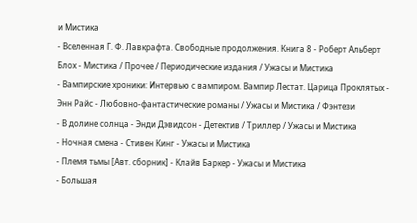и Мистика
- Вселенная Г. Ф. Лавкрафта. Свободные продолжения. Книга 8 - Роберт Альберт Блох - Мистика / Прочее / Периодические издания / Ужасы и Мистика
- Вампирские хроники: Интервью с вампиром. Вампир Лестат. Царица Проклятых - Энн Райс - Любовно-фантастические романы / Ужасы и Мистика / Фэнтези
- В долине солнца - Энди Дэвидсон - Детектив / Триллер / Ужасы и Мистика
- Ночная смена - Стивен Кинг - Ужасы и Мистика
- Племя тьмы [Авт. сборник] - Клайв Баркер - Ужасы и Мистика
- Большая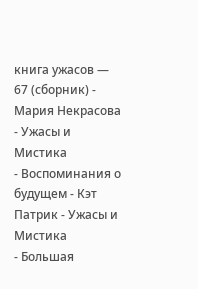книга ужасов — 67 (сборник) - Мария Некрасова - Ужасы и Мистика
- Воспоминания о будущем - Кэт Патрик - Ужасы и Мистика
- Большая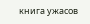книга ужасов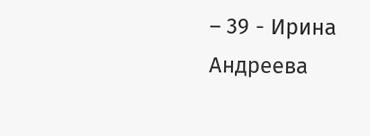– 39 - Ирина Андреева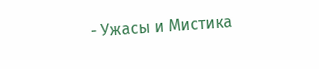- Ужасы и Мистика